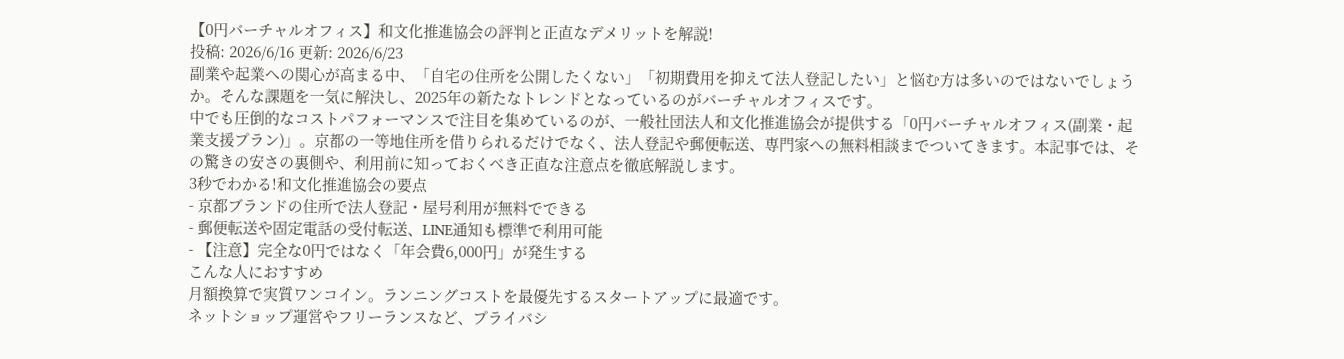【0円バーチャルオフィス】和文化推進協会の評判と正直なデメリットを解説!
投稿: 2026/6/16 更新: 2026/6/23
副業や起業への関心が高まる中、「自宅の住所を公開したくない」「初期費用を抑えて法人登記したい」と悩む方は多いのではないでしょうか。そんな課題を一気に解決し、2025年の新たなトレンドとなっているのがバーチャルオフィスです。
中でも圧倒的なコストパフォーマンスで注目を集めているのが、一般社団法人和文化推進協会が提供する「0円バーチャルオフィス(副業・起業支援プラン)」。京都の一等地住所を借りられるだけでなく、法人登記や郵便転送、専門家への無料相談までついてきます。本記事では、その驚きの安さの裏側や、利用前に知っておくべき正直な注意点を徹底解説します。
3秒でわかる!和文化推進協会の要点
- 京都ブランドの住所で法人登記・屋号利用が無料でできる
- 郵便転送や固定電話の受付転送、LINE通知も標準で利用可能
- 【注意】完全な0円ではなく「年会費6,000円」が発生する
こんな人におすすめ
月額換算で実質ワンコイン。ランニングコストを最優先するスタートアップに最適です。
ネットショップ運営やフリーランスなど、プライバシ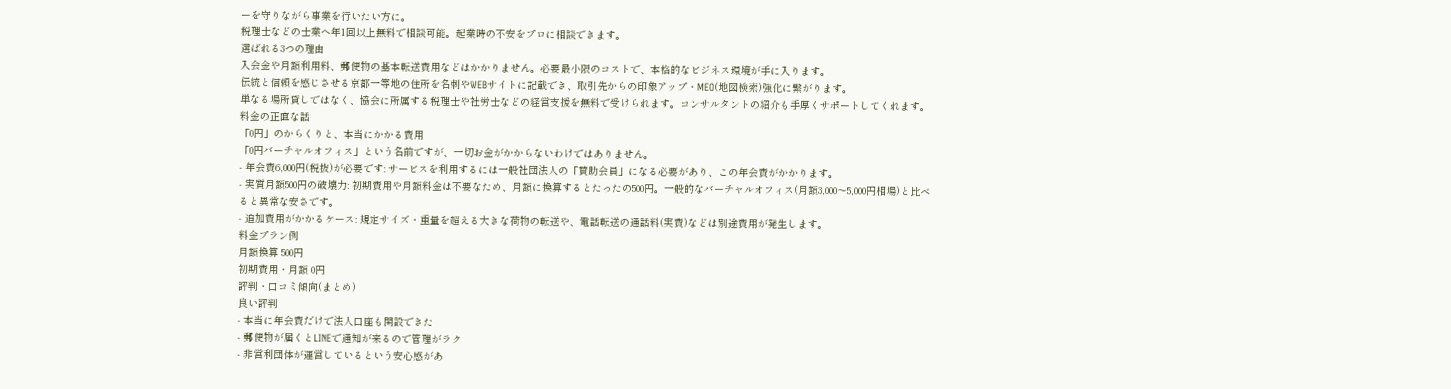ーを守りながら事業を行いたい方に。
税理士などの士業へ年1回以上無料で相談可能。起業時の不安をプロに相談できます。
選ばれる3つの理由
入会金や月額利用料、郵便物の基本転送費用などはかかりません。必要最小限のコストで、本格的なビジネス環境が手に入ります。
伝統と信頼を感じさせる京都一等地の住所を名刺やWEBサイトに記載でき、取引先からの印象アップ・MEO(地図検索)強化に繋がります。
単なる場所貸しではなく、協会に所属する税理士や社労士などの経営支援を無料で受けられます。コンサルタントの紹介も手厚くサポートしてくれます。
料金の正直な話
「0円」のからくりと、本当にかかる費用
「0円バーチャルオフィス」という名前ですが、一切お金がかからないわけではありません。
- 年会費6,000円(税抜)が必要です: サービスを利用するには一般社団法人の「賛助会員」になる必要があり、この年会費がかかります。
- 実質月額500円の破壊力: 初期費用や月額料金は不要なため、月額に換算するとたったの500円。一般的なバーチャルオフィス(月額3,000〜5,000円相場)と比べると異常な安さです。
- 追加費用がかかるケース: 規定サイズ・重量を超える大きな荷物の転送や、電話転送の通話料(実費)などは別途費用が発生します。
料金プラン例
月額換算 500円
初期費用・月額 0円
評判・口コミ傾向(まとめ)
良い評判
- 本当に年会費だけで法人口座も開設できた
- 郵便物が届くとLINEで通知が来るので管理がラク
- 非営利団体が運営しているという安心感があ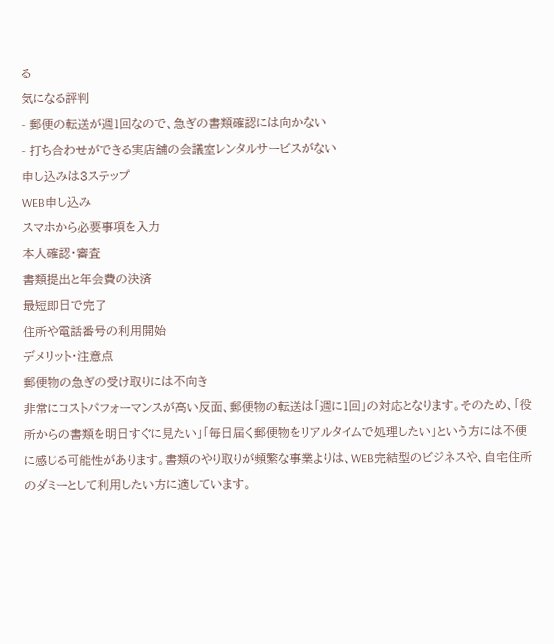る
気になる評判
- 郵便の転送が週1回なので、急ぎの書類確認には向かない
- 打ち合わせができる実店舗の会議室レンタルサービスがない
申し込みは3ステップ
WEB申し込み
スマホから必要事項を入力
本人確認・審査
書類提出と年会費の決済
最短即日で完了
住所や電話番号の利用開始
デメリット・注意点
郵便物の急ぎの受け取りには不向き
非常にコストパフォーマンスが高い反面、郵便物の転送は「週に1回」の対応となります。そのため、「役所からの書類を明日すぐに見たい」「毎日届く郵便物をリアルタイムで処理したい」という方には不便に感じる可能性があります。書類のやり取りが頻繁な事業よりは、WEB完結型のビジネスや、自宅住所のダミーとして利用したい方に適しています。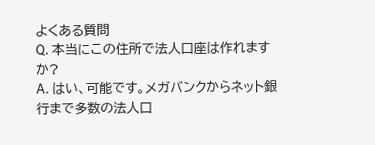よくある質問
Q. 本当にこの住所で法人口座は作れますか?
A. はい、可能です。メガバンクからネット銀行まで多数の法人口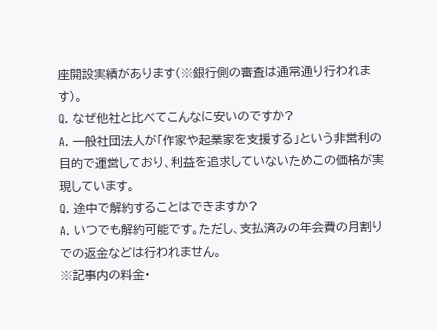座開設実績があります(※銀行側の審査は通常通り行われます)。
Q. なぜ他社と比べてこんなに安いのですか?
A. 一般社団法人が「作家や起業家を支援する」という非営利の目的で運営しており、利益を追求していないためこの価格が実現しています。
Q. 途中で解約することはできますか?
A. いつでも解約可能です。ただし、支払済みの年会費の月割りでの返金などは行われません。
※記事内の料金・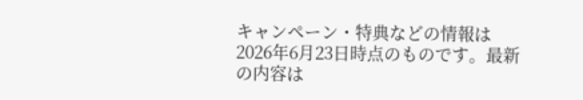キャンペーン・特典などの情報は2026年6月23日時点のものです。最新の内容は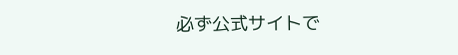必ず公式サイトで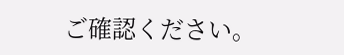ご確認ください。